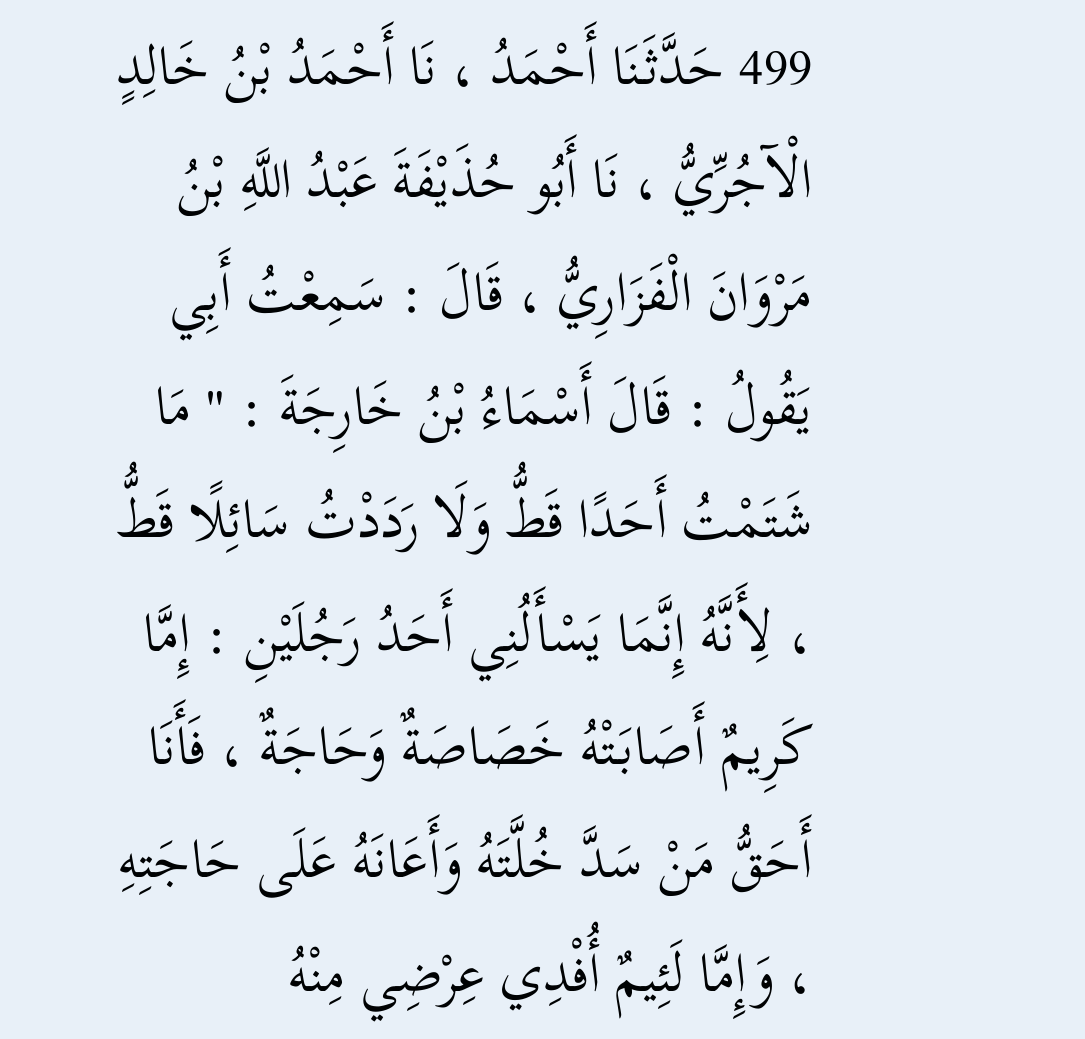499 حَدَّثَنَا أَحْمَدُ ، نَا أَحْمَدُ بْنُ خَالِدٍ الْآجُرِّيُّ ، نَا أَبُو حُذَيْفَةَ عَبْدُ اللَّهِ بْنُ مَرْوَانَ الْفَزَارِيُّ ، قَالَ : سَمِعْتُ أَبِي يَقُولُ : قَالَ أَسْمَاءُ بْنُ خَارِجَةَ : " مَا شَتَمْتُ أَحَدًا قَطُّ وَلَا رَدَدْتُ سَائِلًا قَطُّ ، لِأَنَّهُ إِنَّمَا يَسْأَلُنِي أَحَدُ رَجُلَيْنِ : إِمَّا كَرِيمٌ أَصَابَتْهُ خَصَاصَةٌ وَحَاجَةٌ ، فَأَنَا أَحَقُّ مَنْ سَدَّ خُلَّتَهُ وَأَعَانَهُ عَلَى حَاجَتِهِ ، وَإِمَّا لَئِيمٌ أُفْدِي عِرْضِي مِنْهُ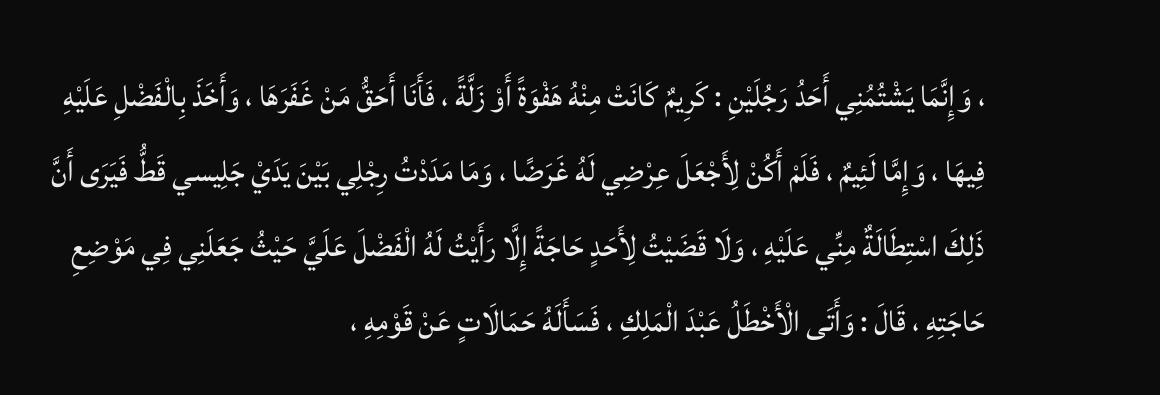، وَإِنَّمَا يَشْتُمُنِي أَحَدُ رَجُلَيْنِ : كَرِيمٌ كَانَتْ مِنْهُ هَفْوَةً أَوْ زَلَّةً ، فَأَنَا أَحَقُّ مَنْ غَفَرَهَا ، وَأَخَذَ بِالْفَضْلِ عَلَيْهِ فِيهَا ، وَإِمَّا لَئِيمٌ ، فَلَمْ أَكُنْ لِأَجْعَلَ عِرْضِي لَهُ غَرَضًا ، وَمَا مَدَدْتُ رِجْلِي بَيْنَ يَدَيْ جَلِيسي قَطُّ فَيَرَى أَنَّ ذَلِكَ اسْتِطَالَةٌ مِنِّي عَلَيْهِ ، وَلَا قَضَيْتُ لِأَحَدٍ حَاجَةً إِلَّا رَأَيْتُ لَهُ الْفَضْلَ عَلَيَّ حَيْثُ جَعَلَنِي فِي مَوْضِعِ حَاجَتِهِ ، قَالَ : وَأَتَى الْأَخْطَلُ عَبْدَ الْمَلِكِ ، فَسَأَلَهُ حَمَالَاتٍ عَنْ قَوْمِهِ ،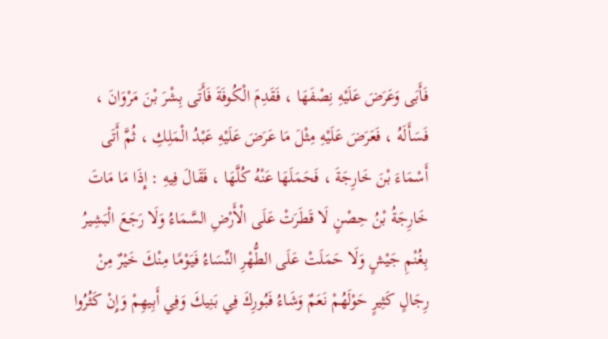فَأَبَى وَعَرَضَ عَلَيْهِ نِصْفَهَا ، فَقَدِمَ الْكُوفَةَ فَأَتَى بِشْرَ بْنَ مَرْوَانَ ، فَسَأَلَهُ ، فَعَرَضَ عَلَيْهِ مِثْلَ مَا عَرَضَ عَلَيْهِ عَبْدُ الْمَلِكِ ، ثُمَّ أَتَى أَسْمَاءَ بْنَ خَارِجَةَ ، فَحَمَلَهَا عَنْهُ كُلَّهَا ، فَقَالَ فِيهِ : إِذَا مَا مَاتَ خَارِجَةُ بْنُ حِصْنٍ لَا قَطَرَتْ عَلَى الْأَرْضِ السَّمَاءُ وَلَا رَجَعَ الْبَشِيرُ بِغُنْمِ جَيْشٍ وَلَا حَمَلَتْ عَلَى الطُّهْرِ النِّسَاءُ فَيَوْمًا مِنْكَ خَيْرٌ مِنْ رِجَالٍ كَثِيرٍ حَوْلَهُمْ نَعَمٌ وَشَاءُ فَبُورِكَ فِي بَنِيكَ وَفِي أَبِيهِمْ وَإِنْ كَثُرُوا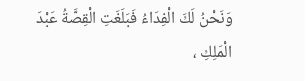وَنَحْنُ لَكَ الْفِدَاءُ فَبَلَغَتِ الْقِصَّةُ عَبْدَ الْمَلِكِ ،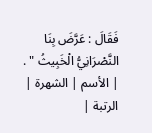فَقَالَ : عَرَّضَ بِنَا النَّصْرَانِيُّ الْخَبِيثُ " .
| الأسم | الشهرة | الرتبة |